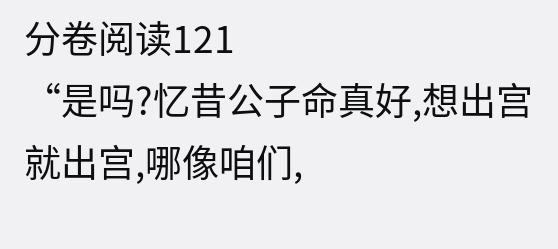分卷阅读121
“是吗?忆昔公子命真好,想出宫就出宫,哪像咱们,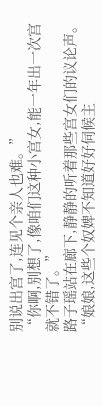别说出宫了,连见个亲人也难。”
“你啊,别想了,像咱们这种小宫女,能一年出一次宫就不错了。”
路子瑶站在廊下,静静的听着那些宫女们的议论声。
“娘娘,这些个奴婢不知道好好伺候主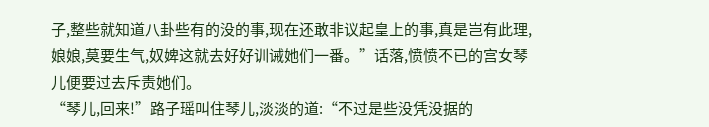子,整些就知道八卦些有的没的事,现在还敢非议起皇上的事,真是岂有此理,娘娘,莫要生气,奴婢这就去好好训诫她们一番。”话落,愤愤不已的宫女琴儿便要过去斥责她们。
“琴儿,回来!”路子瑶叫住琴儿,淡淡的道:“不过是些没凭没据的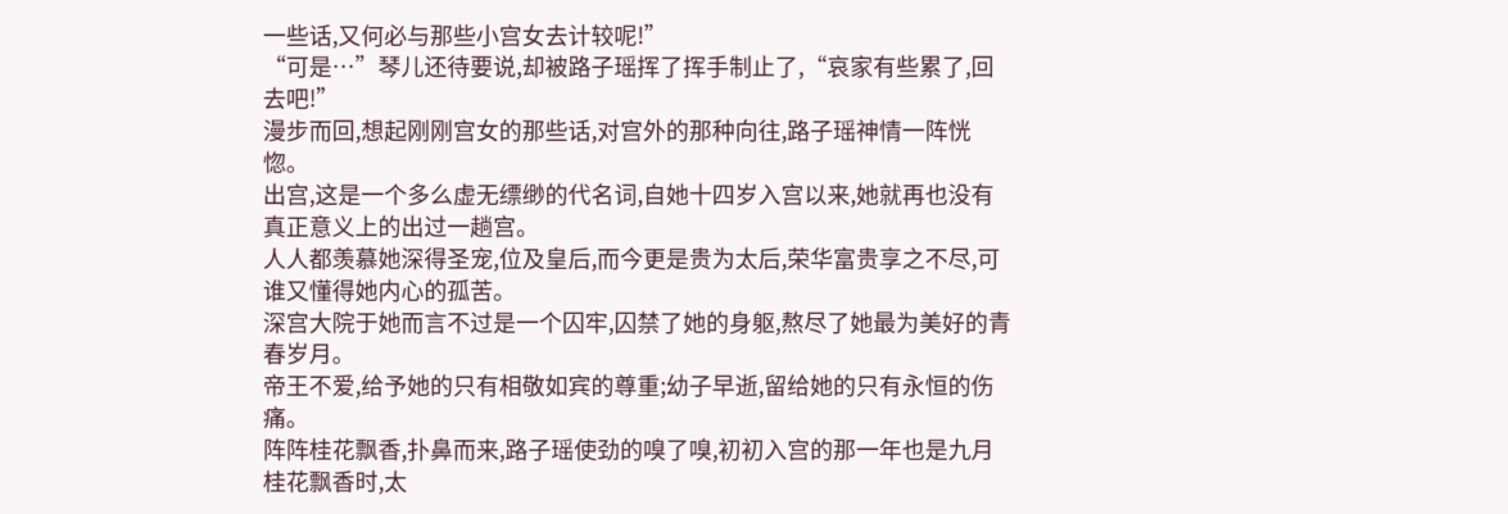一些话,又何必与那些小宫女去计较呢!”
“可是…”琴儿还待要说,却被路子瑶挥了挥手制止了,“哀家有些累了,回去吧!”
漫步而回,想起刚刚宫女的那些话,对宫外的那种向往,路子瑶神情一阵恍惚。
出宫,这是一个多么虚无缥缈的代名词,自她十四岁入宫以来,她就再也没有真正意义上的出过一趟宫。
人人都羡慕她深得圣宠,位及皇后,而今更是贵为太后,荣华富贵享之不尽,可谁又懂得她内心的孤苦。
深宫大院于她而言不过是一个囚牢,囚禁了她的身躯,熬尽了她最为美好的青春岁月。
帝王不爱,给予她的只有相敬如宾的尊重;幼子早逝,留给她的只有永恒的伤痛。
阵阵桂花飘香,扑鼻而来,路子瑶使劲的嗅了嗅,初初入宫的那一年也是九月桂花飘香时,太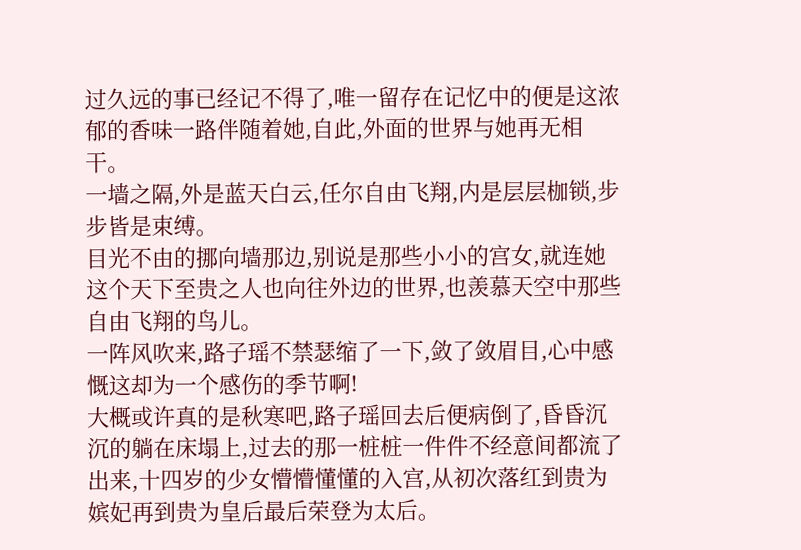过久远的事已经记不得了,唯一留存在记忆中的便是这浓郁的香味一路伴随着她,自此,外面的世界与她再无相干。
一墙之隔,外是蓝天白云,任尔自由飞翔,内是层层枷锁,步步皆是束缚。
目光不由的挪向墙那边,别说是那些小小的宫女,就连她这个天下至贵之人也向往外边的世界,也羡慕天空中那些自由飞翔的鸟儿。
一阵风吹来,路子瑶不禁瑟缩了一下,敛了敛眉目,心中感慨这却为一个感伤的季节啊!
大概或许真的是秋寒吧,路子瑶回去后便病倒了,昏昏沉沉的躺在床塌上,过去的那一桩桩一件件不经意间都流了出来,十四岁的少女懵懵懂懂的入宫,从初次落红到贵为嫔妃再到贵为皇后最后荣登为太后。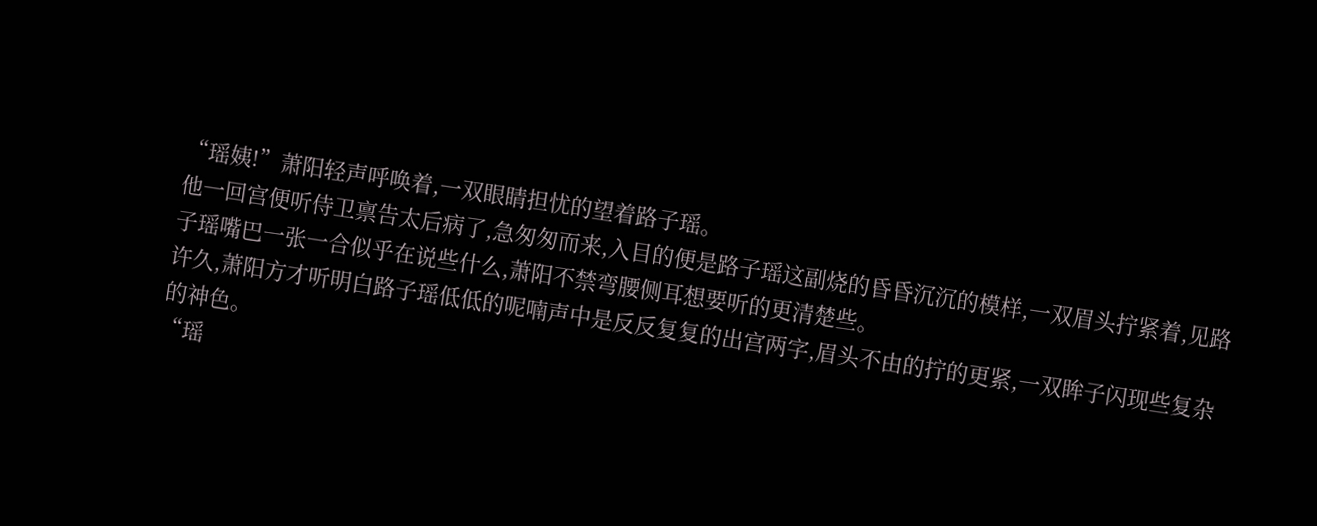“瑶姨!”萧阳轻声呼唤着,一双眼睛担忧的望着路子瑶。
他一回宫便听侍卫禀告太后病了,急匆匆而来,入目的便是路子瑶这副烧的昏昏沉沉的模样,一双眉头拧紧着,见路子瑶嘴巴一张一合似乎在说些什么,萧阳不禁弯腰侧耳想要听的更清楚些。
许久,萧阳方才听明白路子瑶低低的呢喃声中是反反复复的出宫两字,眉头不由的拧的更紧,一双眸子闪现些复杂的神色。
“瑶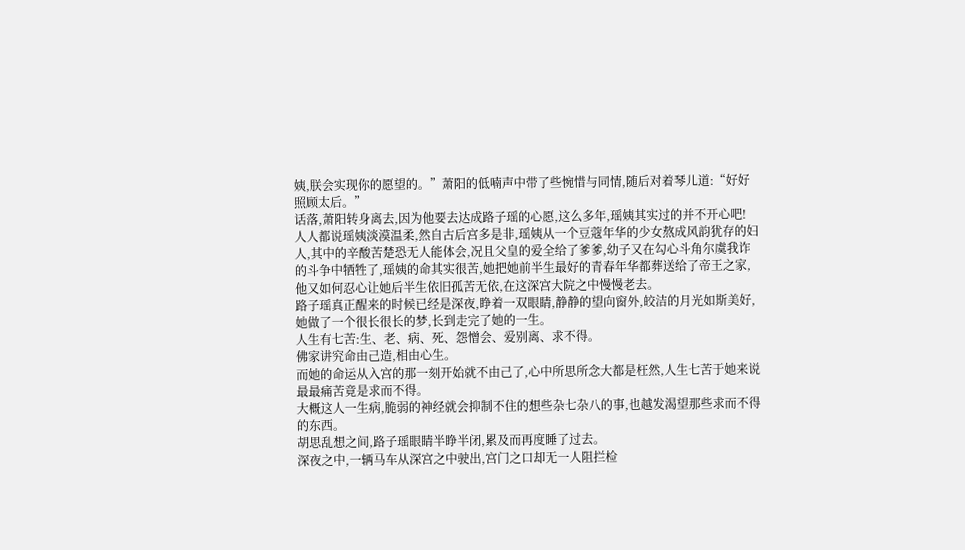姨,朕会实现你的愿望的。”萧阳的低喃声中带了些惋惜与同情,随后对着琴儿道:“好好照顾太后。”
话落,萧阳转身离去,因为他要去达成路子瑶的心愿,这么多年,瑶姨其实过的并不开心吧!
人人都说瑶姨淡漠温柔,然自古后宫多是非,瑶姨从一个豆蔻年华的少女熬成风韵犹存的妇人,其中的辛酸苦楚恐无人能体会,况且父皇的爱全给了爹爹,幼子又在勾心斗角尔虞我诈的斗争中牺牲了,瑶姨的命其实很苦,她把她前半生最好的青春年华都葬送给了帝王之家,他又如何忍心让她后半生依旧孤苦无依,在这深宫大院之中慢慢老去。
路子瑶真正醒来的时候已经是深夜,睁着一双眼睛,静静的望向窗外,皎洁的月光如斯美好,她做了一个很长很长的梦,长到走完了她的一生。
人生有七苦:生、老、病、死、怨憎会、爱别离、求不得。
佛家讲究命由己造,相由心生。
而她的命运从入宫的那一刻开始就不由己了,心中所思所念大都是枉然,人生七苦于她来说最最痛苦竟是求而不得。
大概这人一生病,脆弱的神经就会抑制不住的想些杂七杂八的事,也越发渴望那些求而不得的东西。
胡思乱想之间,路子瑶眼睛半睁半闭,累及而再度睡了过去。
深夜之中,一辆马车从深宫之中驶出,宫门之口却无一人阻拦检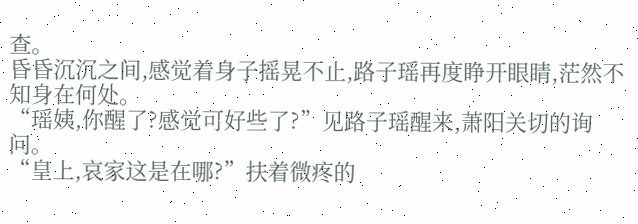查。
昏昏沉沉之间,感觉着身子摇晃不止,路子瑶再度睁开眼睛,茫然不知身在何处。
“瑶姨,你醒了?感觉可好些了?”见路子瑶醒来,萧阳关切的询问。
“皇上,哀家这是在哪?”扶着微疼的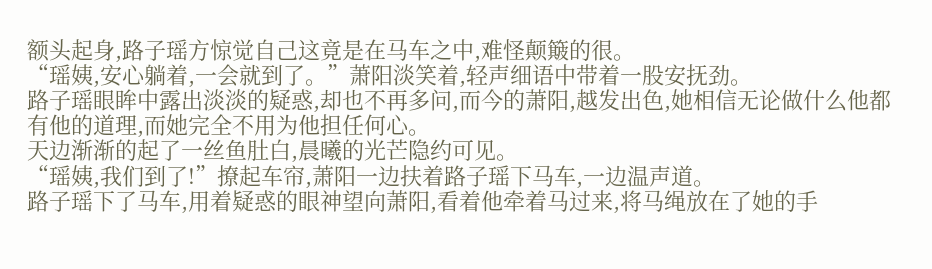额头起身,路子瑶方惊觉自己这竟是在马车之中,难怪颠簸的很。
“瑶姨,安心躺着,一会就到了。”萧阳淡笑着,轻声细语中带着一股安抚劲。
路子瑶眼眸中露出淡淡的疑惑,却也不再多问,而今的萧阳,越发出色,她相信无论做什么他都有他的道理,而她完全不用为他担任何心。
天边渐渐的起了一丝鱼肚白,晨曦的光芒隐约可见。
“瑶姨,我们到了!”撩起车帘,萧阳一边扶着路子瑶下马车,一边温声道。
路子瑶下了马车,用着疑惑的眼神望向萧阳,看着他牵着马过来,将马绳放在了她的手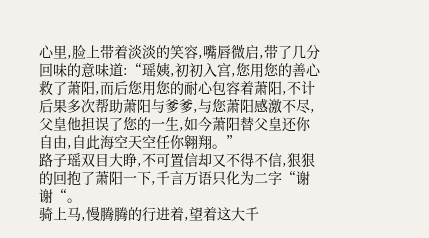心里,脸上带着淡淡的笑容,嘴唇微启,带了几分回味的意味道:“瑶姨,初初入宫,您用您的善心救了萧阳,而后您用您的耐心包容着萧阳,不计后果多次帮助萧阳与爹爹,与您萧阳感激不尽,父皇他担误了您的一生,如今萧阳替父皇还你自由,自此海空天空任你翱翔。”
路子瑶双目大睁,不可置信却又不得不信,狠狠的回抱了萧阳一下,千言万语只化为二字“谢谢“。
骑上马,慢腾腾的行进着,望着这大千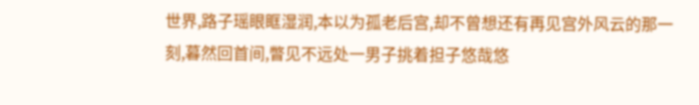世界,路子瑶眼眶湿润,本以为孤老后宫,却不曾想还有再见宫外风云的那一刻,暮然回首间,瞥见不远处一男子挑着担子悠哉悠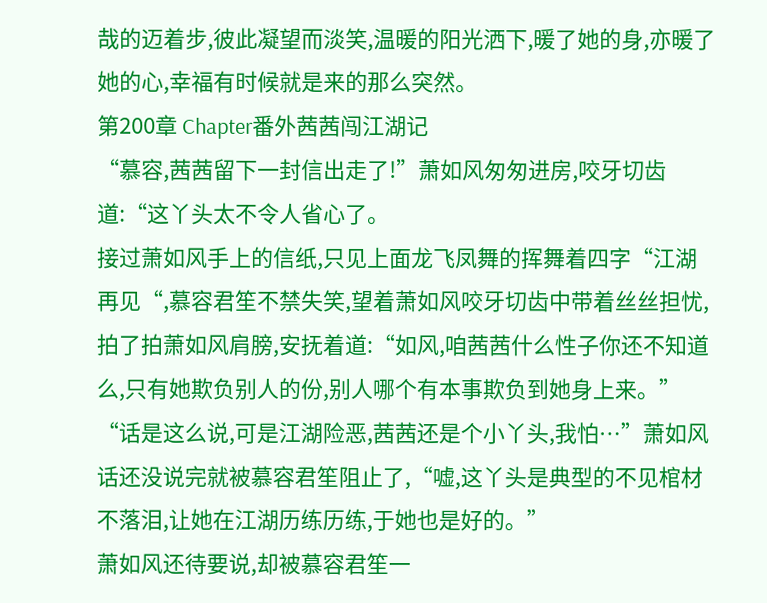哉的迈着步,彼此凝望而淡笑,温暖的阳光洒下,暖了她的身,亦暖了她的心,幸福有时候就是来的那么突然。
第200章 Chapter番外茜茜闯江湖记
“慕容,茜茜留下一封信出走了!”萧如风匆匆进房,咬牙切齿道:“这丫头太不令人省心了。
接过萧如风手上的信纸,只见上面龙飞凤舞的挥舞着四字“江湖再见“,慕容君笙不禁失笑,望着萧如风咬牙切齿中带着丝丝担忧,拍了拍萧如风肩膀,安抚着道:“如风,咱茜茜什么性子你还不知道么,只有她欺负别人的份,别人哪个有本事欺负到她身上来。”
“话是这么说,可是江湖险恶,茜茜还是个小丫头,我怕…”萧如风话还没说完就被慕容君笙阻止了,“嘘,这丫头是典型的不见棺材不落泪,让她在江湖历练历练,于她也是好的。”
萧如风还待要说,却被慕容君笙一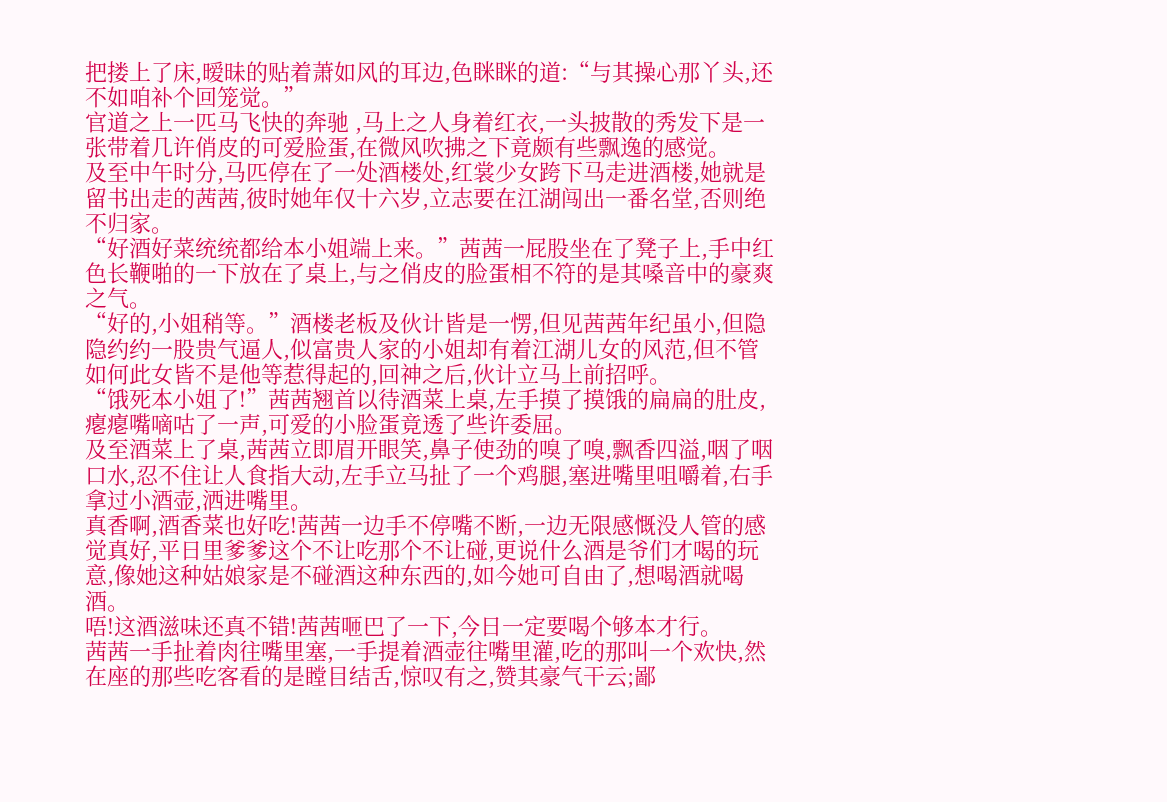把搂上了床,暧昧的贴着萧如风的耳边,色眯眯的道:“与其操心那丫头,还不如咱补个回笼觉。”
官道之上一匹马飞快的奔驰 ,马上之人身着红衣,一头披散的秀发下是一张带着几许俏皮的可爱脸蛋,在微风吹拂之下竟颇有些飘逸的感觉。
及至中午时分,马匹停在了一处酒楼处,红裳少女跨下马走进酒楼,她就是留书出走的茜茜,彼时她年仅十六岁,立志要在江湖闯出一番名堂,否则绝不归家。
“好酒好菜统统都给本小姐端上来。”茜茜一屁股坐在了凳子上,手中红色长鞭啪的一下放在了桌上,与之俏皮的脸蛋相不符的是其嗓音中的豪爽之气。
“好的,小姐稍等。”酒楼老板及伙计皆是一愣,但见茜茜年纪虽小,但隐隐约约一股贵气逼人,似富贵人家的小姐却有着江湖儿女的风范,但不管如何此女皆不是他等惹得起的,回神之后,伙计立马上前招呼。
“饿死本小姐了!”茜茜翘首以待酒菜上桌,左手摸了摸饿的扁扁的肚皮,瘪瘪嘴嘀咕了一声,可爱的小脸蛋竟透了些许委屈。
及至酒菜上了桌,茜茜立即眉开眼笑,鼻子使劲的嗅了嗅,飘香四溢,咽了咽口水,忍不住让人食指大动,左手立马扯了一个鸡腿,塞进嘴里咀嚼着,右手拿过小酒壶,洒进嘴里。
真香啊,酒香菜也好吃!茜茜一边手不停嘴不断,一边无限感慨没人管的感觉真好,平日里爹爹这个不让吃那个不让碰,更说什么酒是爷们才喝的玩意,像她这种姑娘家是不碰酒这种东西的,如今她可自由了,想喝酒就喝酒。
唔!这酒滋味还真不错!茜茜咂巴了一下,今日一定要喝个够本才行。
茜茜一手扯着肉往嘴里塞,一手提着酒壶往嘴里灌,吃的那叫一个欢快,然在座的那些吃客看的是瞠目结舌,惊叹有之,赞其豪气干云;鄙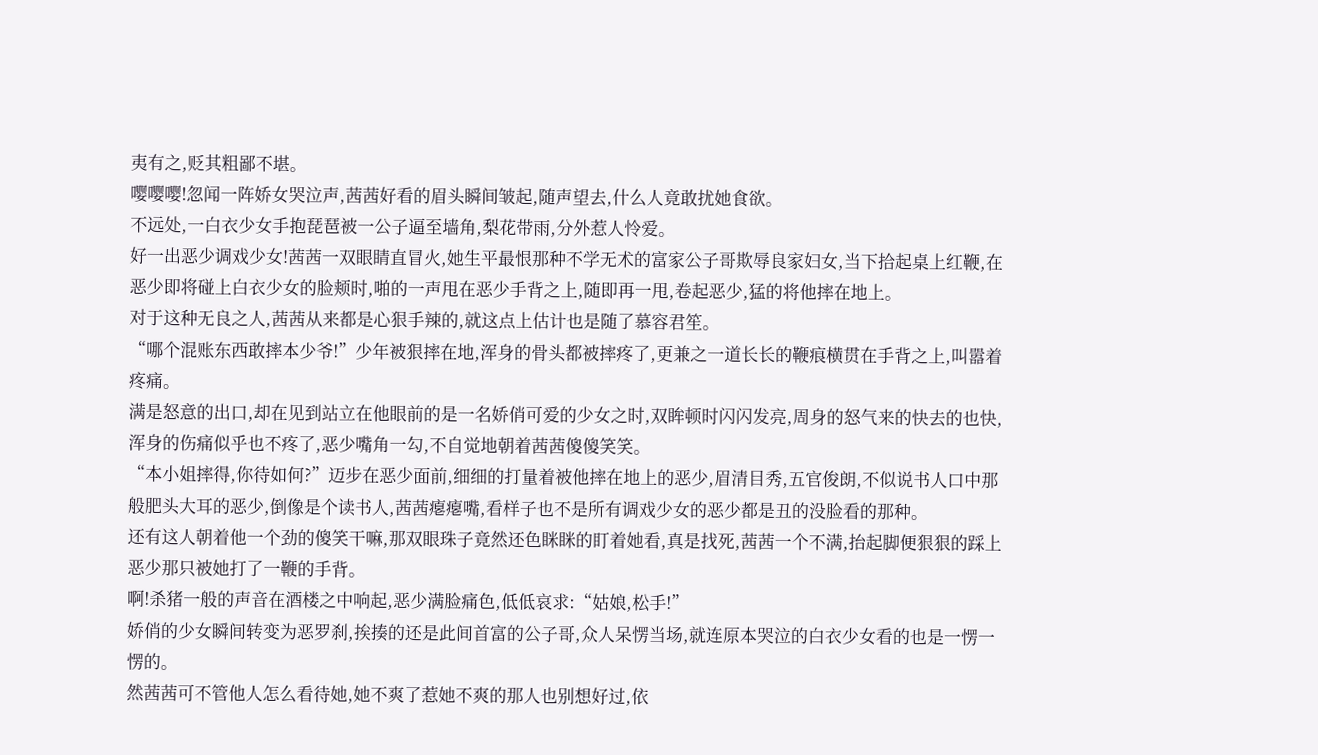夷有之,贬其粗鄙不堪。
嘤嘤嘤!忽闻一阵娇女哭泣声,茜茜好看的眉头瞬间皱起,随声望去,什么人竟敢扰她食欲。
不远处,一白衣少女手抱琵琶被一公子逼至墙角,梨花带雨,分外惹人怜爱。
好一出恶少调戏少女!茜茜一双眼睛直冒火,她生平最恨那种不学无术的富家公子哥欺辱良家妇女,当下拾起桌上红鞭,在恶少即将碰上白衣少女的脸颊时,啪的一声甩在恶少手背之上,随即再一甩,卷起恶少,猛的将他摔在地上。
对于这种无良之人,茜茜从来都是心狠手辣的,就这点上估计也是随了慕容君笙。
“哪个混账东西敢摔本少爷!”少年被狠摔在地,浑身的骨头都被摔疼了,更兼之一道长长的鞭痕横贯在手背之上,叫嚣着疼痛。
满是怒意的出口,却在见到站立在他眼前的是一名娇俏可爱的少女之时,双眸顿时闪闪发亮,周身的怒气来的快去的也快,浑身的伤痛似乎也不疼了,恶少嘴角一勾,不自觉地朝着茜茜傻傻笑笑。
“本小姐摔得,你待如何?”迈步在恶少面前,细细的打量着被他摔在地上的恶少,眉清目秀,五官俊朗,不似说书人口中那般肥头大耳的恶少,倒像是个读书人,茜茜瘪瘪嘴,看样子也不是所有调戏少女的恶少都是丑的没脸看的那种。
还有这人朝着他一个劲的傻笑干嘛,那双眼珠子竟然还色眯眯的盯着她看,真是找死,茜茜一个不满,抬起脚便狠狠的踩上恶少那只被她打了一鞭的手背。
啊!杀猪一般的声音在酒楼之中响起,恶少满脸痛色,低低哀求:“姑娘,松手!”
娇俏的少女瞬间转变为恶罗刹,挨揍的还是此间首富的公子哥,众人呆愣当场,就连原本哭泣的白衣少女看的也是一愣一愣的。
然茜茜可不管他人怎么看待她,她不爽了惹她不爽的那人也别想好过,依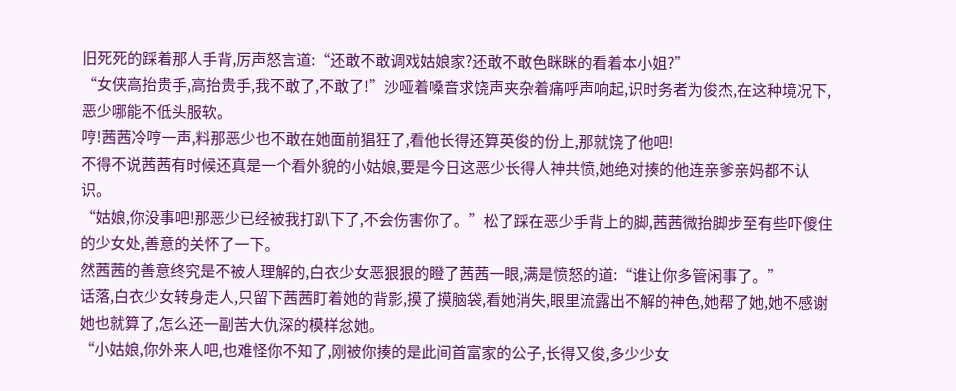旧死死的踩着那人手背,厉声怒言道:“还敢不敢调戏姑娘家?还敢不敢色眯眯的看着本小姐?”
“女侠高抬贵手,高抬贵手,我不敢了,不敢了!”沙哑着嗓音求饶声夹杂着痛呼声响起,识时务者为俊杰,在这种境况下,恶少哪能不低头服软。
哼!茜茜冷哼一声,料那恶少也不敢在她面前猖狂了,看他长得还算英俊的份上,那就饶了他吧!
不得不说茜茜有时候还真是一个看外貌的小姑娘,要是今日这恶少长得人神共愤,她绝对揍的他连亲爹亲妈都不认识。
“姑娘,你没事吧!那恶少已经被我打趴下了,不会伤害你了。”松了踩在恶少手背上的脚,茜茜微抬脚步至有些吓傻住的少女处,善意的关怀了一下。
然茜茜的善意终究是不被人理解的,白衣少女恶狠狠的瞪了茜茜一眼,满是愤怒的道:“谁让你多管闲事了。”
话落,白衣少女转身走人,只留下茜茜盯着她的背影,摸了摸脑袋,看她消失,眼里流露出不解的神色,她帮了她,她不感谢她也就算了,怎么还一副苦大仇深的模样忿她。
“小姑娘,你外来人吧,也难怪你不知了,刚被你揍的是此间首富家的公子,长得又俊,多少少女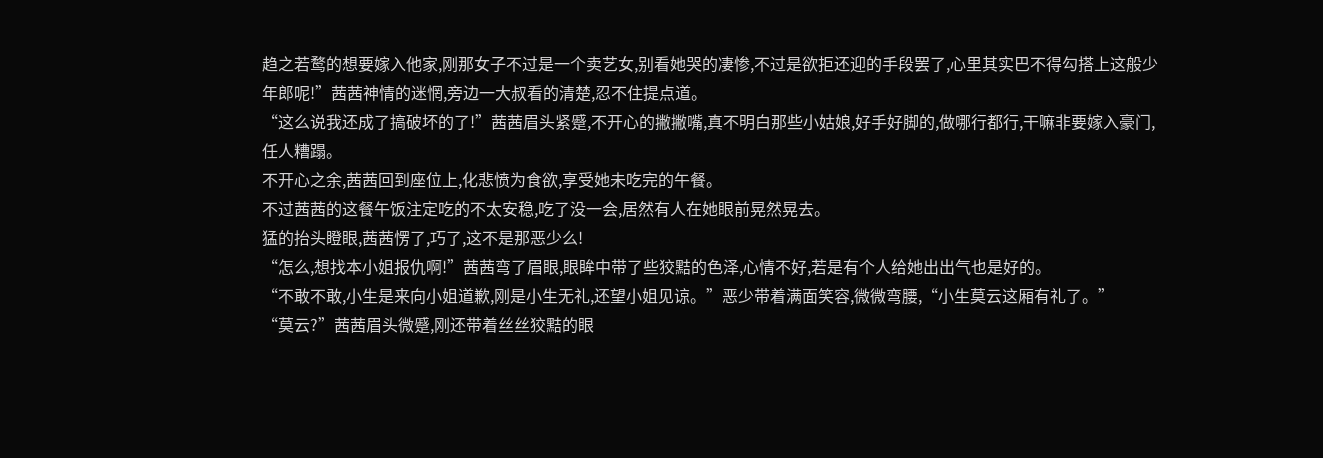趋之若鹜的想要嫁入他家,刚那女子不过是一个卖艺女,别看她哭的凄惨,不过是欲拒还迎的手段罢了,心里其实巴不得勾搭上这般少年郎呢!”茜茜神情的迷惘,旁边一大叔看的清楚,忍不住提点道。
“这么说我还成了搞破坏的了!”茜茜眉头紧蹙,不开心的撇撇嘴,真不明白那些小姑娘,好手好脚的,做哪行都行,干嘛非要嫁入豪门,任人糟蹋。
不开心之余,茜茜回到座位上,化悲愤为食欲,享受她未吃完的午餐。
不过茜茜的这餐午饭注定吃的不太安稳,吃了没一会,居然有人在她眼前晃然晃去。
猛的抬头瞪眼,茜茜愣了,巧了,这不是那恶少么!
“怎么,想找本小姐报仇啊!”茜茜弯了眉眼,眼眸中带了些狡黠的色泽,心情不好,若是有个人给她出出气也是好的。
“不敢不敢,小生是来向小姐道歉,刚是小生无礼,还望小姐见谅。”恶少带着满面笑容,微微弯腰,“小生莫云这厢有礼了。”
“莫云?”茜茜眉头微蹙,刚还带着丝丝狡黠的眼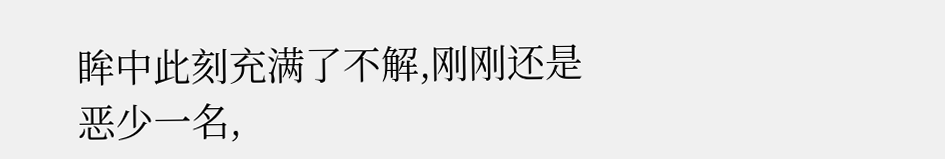眸中此刻充满了不解,刚刚还是恶少一名,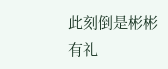此刻倒是彬彬有礼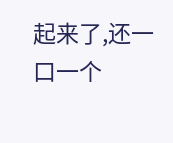起来了,还一口一个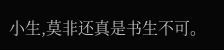小生,莫非还真是书生不可。